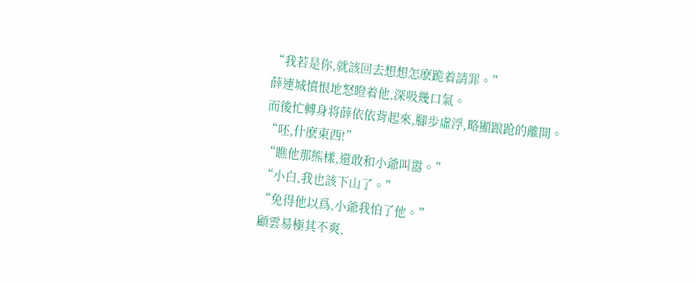“我若是你,就該回去想想怎麽跪着請罪。”
薛連城憤恨地怒瞪着他,深吸幾口氣。
而後忙轉身将薛依依背起來,腳步虛浮,略顯踉跄的離開。
“呸,什麽東西!”
“瞧他那熊樣,還敢和小爺叫嚣。”
“小白,我也該下山了。”
“免得他以爲,小爺我怕了他。”
顧雲易極其不爽,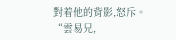對着他的背影,怒斥。
“雲易兄,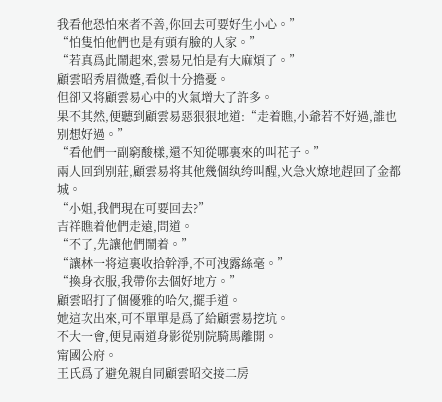我看他恐怕來者不善,你回去可要好生小心。”
“怕隻怕他們也是有頭有臉的人家。”
“若真爲此鬧起來,雲易兄怕是有大麻煩了。”
顧雲昭秀眉微蹙,看似十分擔憂。
但卻又将顧雲易心中的火氣增大了許多。
果不其然,便聽到顧雲易惡狠狠地道:“走着瞧,小爺若不好過,誰也别想好過。”
“看他們一副窮酸樣,還不知從哪裏來的叫花子。”
兩人回到别莊,顧雲易将其他幾個纨绔叫醒,火急火燎地趕回了金都城。
“小姐,我們現在可要回去?”
吉祥瞧着他們走遠,問道。
“不了,先讓他們鬧着。”
“讓林一将這裏收拾幹淨,不可洩露絲毫。”
“換身衣服,我帶你去個好地方。”
顧雲昭打了個優雅的哈欠,擺手道。
她這次出來,可不單單是爲了給顧雲易挖坑。
不大一會,便見兩道身影從别院騎馬離開。
甯國公府。
王氏爲了避免親自同顧雲昭交接二房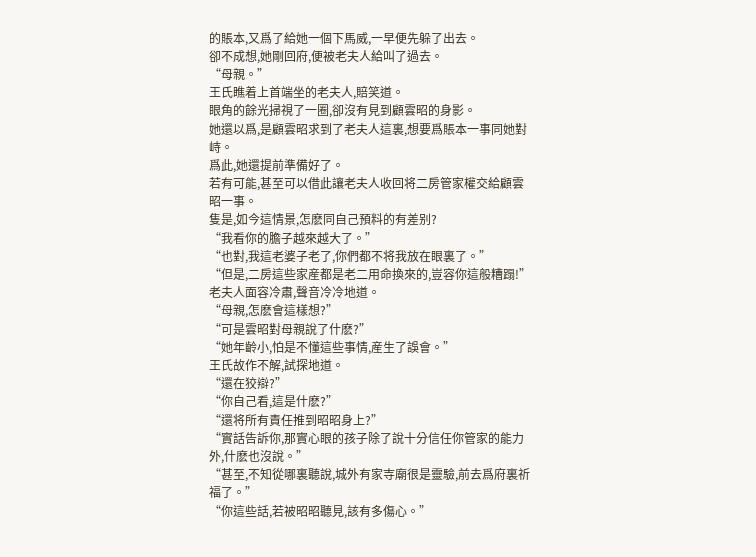的賬本,又爲了給她一個下馬威,一早便先躲了出去。
卻不成想,她剛回府,便被老夫人給叫了過去。
“母親。”
王氏瞧着上首端坐的老夫人,賠笑道。
眼角的餘光掃視了一圈,卻沒有見到顧雲昭的身影。
她還以爲,是顧雲昭求到了老夫人這裏,想要爲賬本一事同她對峙。
爲此,她還提前準備好了。
若有可能,甚至可以借此讓老夫人收回将二房管家權交給顧雲昭一事。
隻是,如今這情景,怎麽同自己預料的有差别?
“我看你的膽子越來越大了。”
“也對,我這老婆子老了,你們都不将我放在眼裏了。”
“但是,二房這些家産都是老二用命換來的,豈容你這般糟蹋!”
老夫人面容冷肅,聲音冷冷地道。
“母親,怎麽會這樣想?”
“可是雲昭對母親說了什麽?”
“她年齡小,怕是不懂這些事情,産生了誤會。”
王氏故作不解,試探地道。
“還在狡辯?”
“你自己看,這是什麽?”
“還将所有責任推到昭昭身上?”
“實話告訴你,那實心眼的孩子除了說十分信任你管家的能力外,什麽也沒說。”
“甚至,不知從哪裏聽說,城外有家寺廟很是靈驗,前去爲府裏祈福了。”
“你這些話,若被昭昭聽見,該有多傷心。”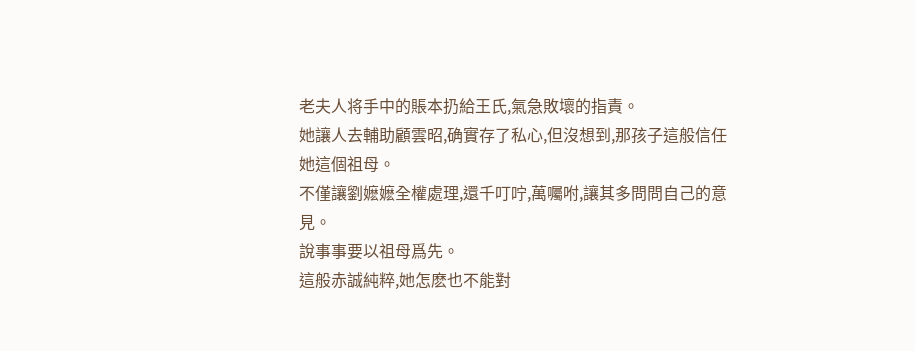老夫人将手中的賬本扔給王氏,氣急敗壞的指責。
她讓人去輔助顧雲昭,确實存了私心,但沒想到,那孩子這般信任她這個祖母。
不僅讓劉嬷嬷全權處理,還千叮咛,萬囑咐,讓其多問問自己的意見。
說事事要以祖母爲先。
這般赤誠純粹,她怎麽也不能對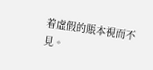着虛假的賬本視而不見。